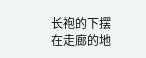长袍的下摆在走廊的地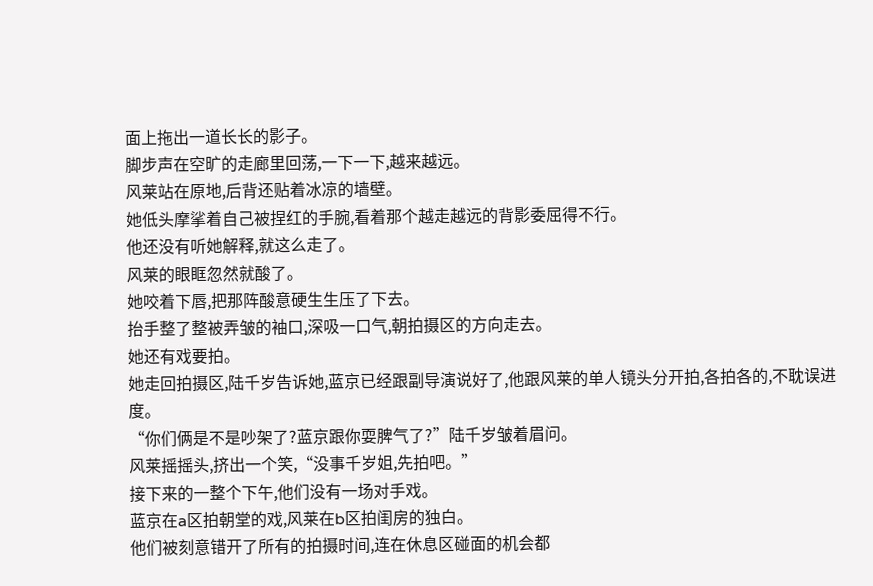面上拖出一道长长的影子。
脚步声在空旷的走廊里回荡,一下一下,越来越远。
风莱站在原地,后背还贴着冰凉的墙壁。
她低头摩挲着自己被捏红的手腕,看着那个越走越远的背影委屈得不行。
他还没有听她解释,就这么走了。
风莱的眼眶忽然就酸了。
她咬着下唇,把那阵酸意硬生生压了下去。
抬手整了整被弄皱的袖口,深吸一口气,朝拍摄区的方向走去。
她还有戏要拍。
她走回拍摄区,陆千岁告诉她,蓝京已经跟副导演说好了,他跟风莱的单人镜头分开拍,各拍各的,不耽误进度。
“你们俩是不是吵架了?蓝京跟你耍脾气了?”陆千岁皱着眉问。
风莱摇摇头,挤出一个笑,“没事千岁姐,先拍吧。”
接下来的一整个下午,他们没有一场对手戏。
蓝京在a区拍朝堂的戏,风莱在b区拍闺房的独白。
他们被刻意错开了所有的拍摄时间,连在休息区碰面的机会都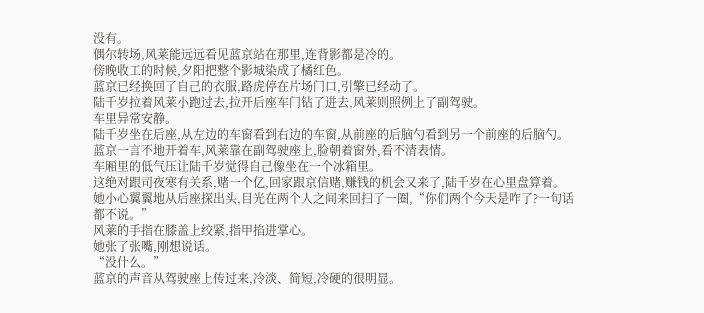没有。
偶尔转场,风莱能远远看见蓝京站在那里,连背影都是冷的。
傍晚收工的时候,夕阳把整个影城染成了橘红色。
蓝京已经换回了自己的衣服,路虎停在片场门口,引擎已经动了。
陆千岁拉着风莱小跑过去,拉开后座车门钻了进去,风莱则照例上了副驾驶。
车里异常安静。
陆千岁坐在后座,从左边的车窗看到右边的车窗,从前座的后脑勺看到另一个前座的后脑勺。
蓝京一言不地开着车,风莱靠在副驾驶座上,脸朝着窗外,看不清表情。
车厢里的低气压让陆千岁觉得自己像坐在一个冰箱里。
这绝对跟司夜寒有关系,赌一个亿,回家跟京信赌,赚钱的机会又来了,陆千岁在心里盘算着。
她小心翼翼地从后座探出头,目光在两个人之间来回扫了一圈,“你们两个今天是咋了?一句话都不说。”
风莱的手指在膝盖上绞紧,指甲掐进掌心。
她张了张嘴,刚想说话。
“没什么。”
蓝京的声音从驾驶座上传过来,冷淡、简短,冷硬的很明显。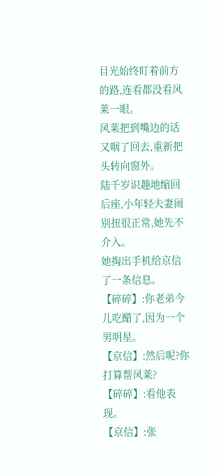目光始终盯着前方的路,连看都没看风莱一眼。
风莱把到嘴边的话又咽了回去,重新把头转向窗外。
陆千岁识趣地缩回后座,小年轻夫妻闹别扭很正常,她先不介入。
她掏出手机给京信了一条信息。
【碎碎】:你老弟今儿吃醋了,因为一个男明星。
【京信】:然后呢?你打算帮风莱?
【碎碎】:看他表现。
【京信】:张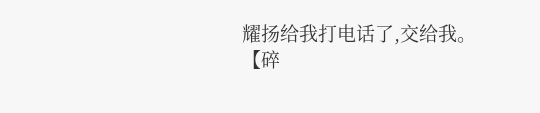耀扬给我打电话了,交给我。
【碎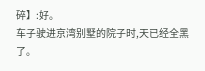碎】:好。
车子驶进京湾别墅的院子时,天已经全黑了。